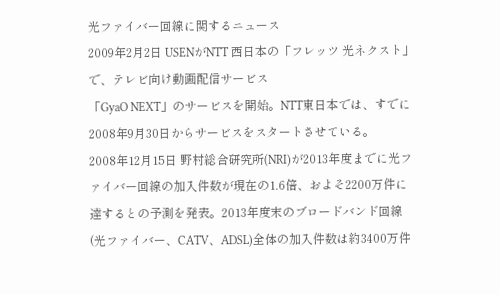光ファイバー回線に関するニュース
2009年2月2日 USENがNTT 西日本の「フレッツ 光ネクスト」で、テレビ向け動画配信サービス
「GyaO NEXT」のサービスを開始。NTT東日本では、すでに2008年9月30日からサービスをスタートさせている。
2008年12月15日 野村総合研究所(NRI)が2013年度までに光ファイバー回線の加入件数が現在の1.6倍、およそ2200万件に達するとの予測を発表。2013年度末のブロードバンド回線(光ファイバー、CATV、ADSL)全体の加入件数は約3400万件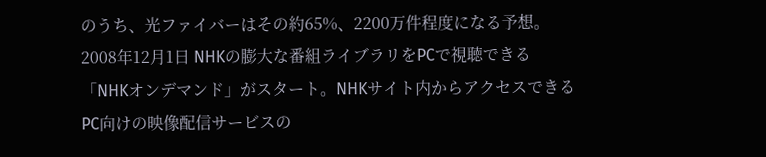のうち、光ファイバーはその約65%、2200万件程度になる予想。
2008年12月1日 NHKの膨大な番組ライブラリをPCで視聴できる「NHKオンデマンド」がスタート。NHKサイト内からアクセスできるPC向けの映像配信サービスの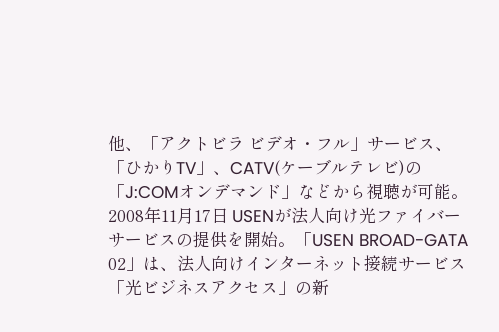他、「アクトビラ ビデオ・フル」サービス、「ひかりTV」、CATV(ケーブルテレビ)の「J:COMオンデマンド」などから視聴が可能。
2008年11月17日 USENが法人向け光ファイバーサービスの提供を開始。「USEN BROAD-GATA 02」は、法人向けインターネット接続サービス「光ビジネスアクセス」の新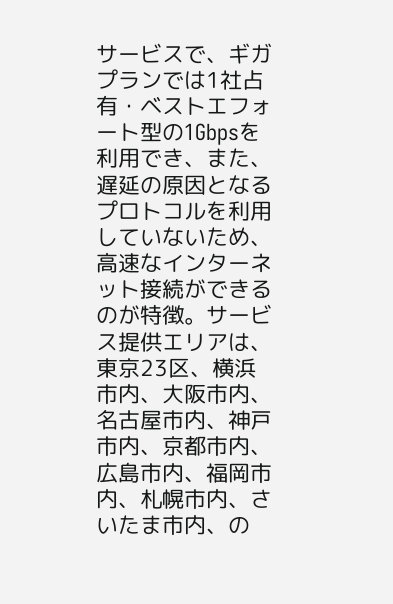サービスで、ギガプランでは1社占有・ベストエフォート型の1Gbpsを利用でき、また、遅延の原因となるプロトコルを利用していないため、高速なインターネット接続ができるのが特徴。サービス提供エリアは、東京23区、横浜市内、大阪市内、名古屋市内、神戸市内、京都市内、広島市内、福岡市内、札幌市内、さいたま市内、の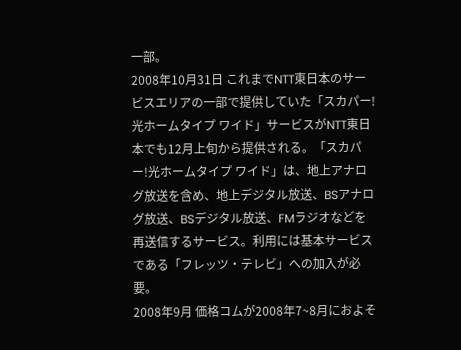一部。
2008年10月31日 これまでNTT東日本のサービスエリアの一部で提供していた「スカパー!光ホームタイプ ワイド」サービスがNTT東日本でも12月上旬から提供される。「スカパー!光ホームタイプ ワイド」は、地上アナログ放送を含め、地上デジタル放送、BSアナログ放送、BSデジタル放送、FMラジオなどを再送信するサービス。利用には基本サービスである「フレッツ・テレビ」への加入が必要。
2008年9月 価格コムが2008年7~8月におよそ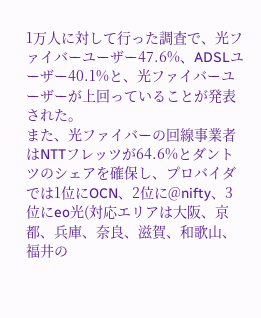1万人に対して行った調査で、光ファイバーユーザー47.6%、ADSLユーザー40.1%と、光ファイバーユーザーが上回っていることが発表された。
また、光ファイバーの回線事業者はNTTフレッツが64.6%とダントツのシェアを確保し、プロバイダでは1位にOCN、2位に@nifty、3位にeo光(対応エリアは大阪、京都、兵庫、奈良、滋賀、和歌山、福井の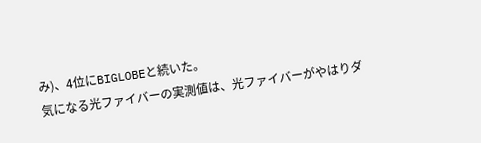み)、4位にBIGLOBEと続いた。
気になる光ファイバーの実測値は、光ファイバーがやはりダ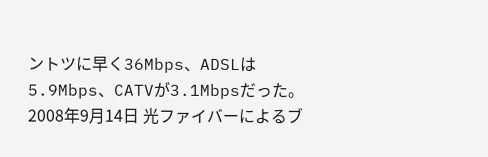ントツに早く36Mbps、ADSLは5.9Mbps、CATVが3.1Mbpsだった。
2008年9月14日 光ファイバーによるブ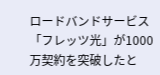ロードバンドサービス「フレッツ光」が1000万契約を突破したと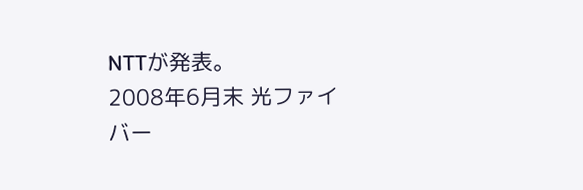NTTが発表。
2008年6月末 光ファイバー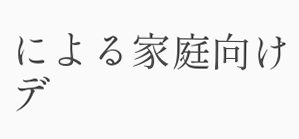による家庭向けデ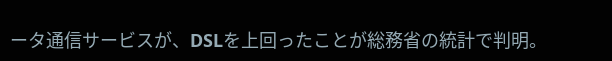ータ通信サービスが、DSLを上回ったことが総務省の統計で判明。